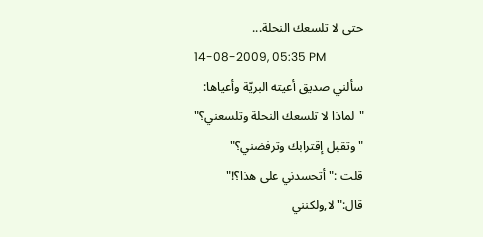حتى لا تلسعك النحلة...
14-08-2009, 05:35 PM
سألني صديق أعيته البريّة وأعياها:
"لماذا لا تلسعك النحلة وتلسعني؟"
"وتقبل إقترابك وترفضني؟"
قلت :"أتحسدني على هذا؟!"
قال:"لا,ولكنني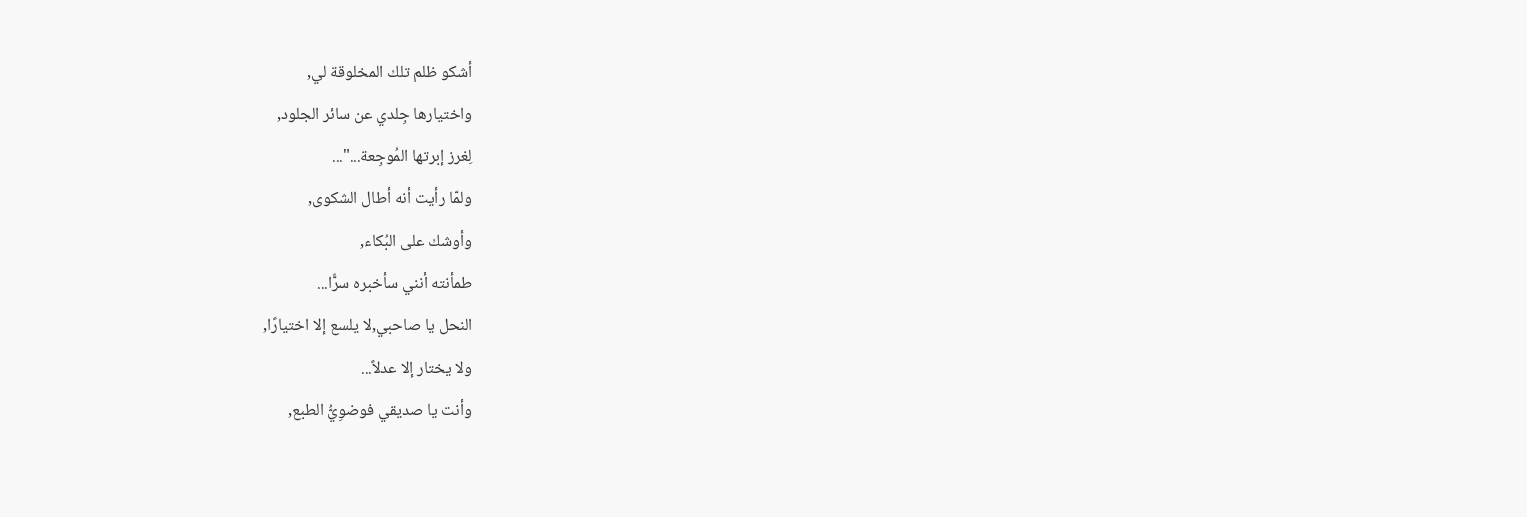أشكو ظلم تلك المخلوقة لي,
واختيارها جِلدي عن سائر الجلود,
لِغرز إبرتها المُوجِعة..."...
ولمّا رأيت أنه أطال الشكوى,
وأوشك على البُكاء,
طمأنته أنني سأخبره سرًّا...
النحل يا صاحبي,لا يلسع إلا اختيارًا,
ولا يختار إلا عدلاً...
وأنت يا صديقي فوضوِيُّ الطبع,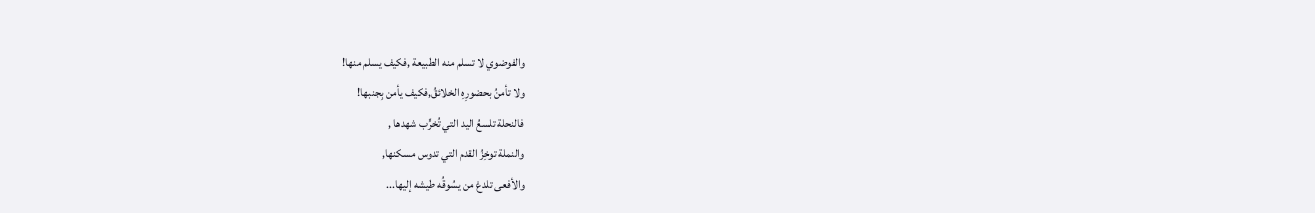والفوضوي لا تسلم منه الطبيعة ,فكيف يسلم منها!
ولا تأمنُ بحضورِهِ الخلائقُ,فكيف يأمن بِجنبها!
فالنحلة تلسعُ اليد التي تُخرٍّب شهدها ,
والنملة توخِزُ القدم التي تدوس مسكنها,
والأفعى تلدغ من يسُوقُه طيشه إليها...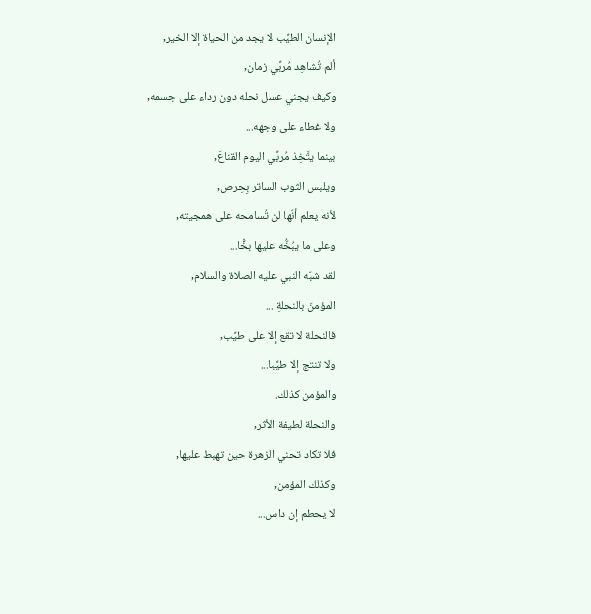الإنسان الطيِّب لا يجد من الحياة إلا الخير,
ألم تُشاهِد مُربِّي زمان,
وكيف يجني عسل نحله دون رداء على جسمه,
ولا غطاء على وجهه...
بينما يتَّخِذ مُربِّي اليوم القناعَ,
ويلبس الثوب الساتر بِحِرص,
لأنه يعلم أنّها لن تُسامحه على همجيته,
وعلى ما يبُخُّه عليها بخًّا...
لقد شبّه النبي عليه الصلاة والسلام,
المؤمنَ بالنحلةِ ...
فالنحلة لا تقع إلا على طيِّب,
ولا تنتج إلا طيِّبا...
والمؤمن كذلك.
والنحلة لطيفة الأثر,
فلا تكاد تحني الزهرة حين تهبط عليها,
وكذلك المؤمن,
لا يحطم إن داس...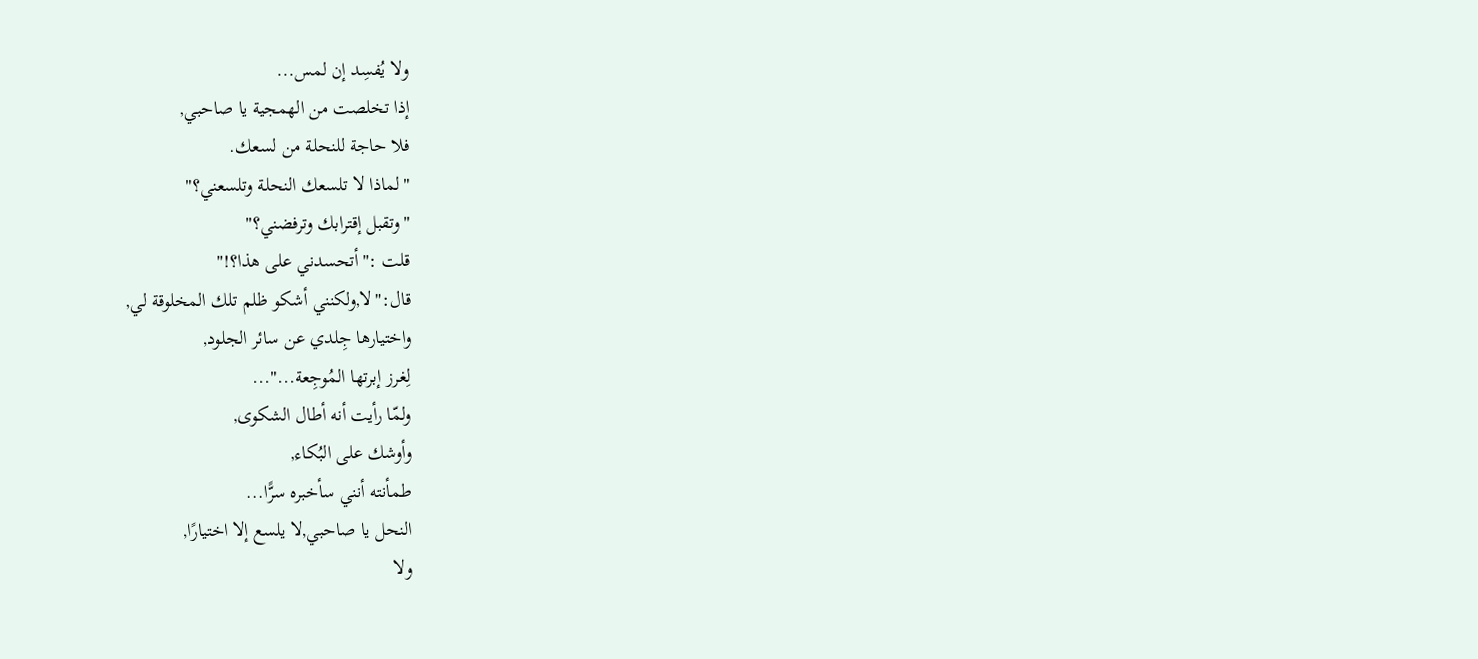ولا يُفسِد إن لمس...
إذا تخلصت من الهمجية يا صاحبي,
فلا حاجة للنحلة من لسعك.
"لماذا لا تلسعك النحلة وتلسعني؟"
"وتقبل إقترابك وترفضني؟"
قلت :"أتحسدني على هذا؟!"
قال:"لا,ولكنني أشكو ظلم تلك المخلوقة لي,
واختيارها جِلدي عن سائر الجلود,
لِغرز إبرتها المُوجِعة..."...
ولمّا رأيت أنه أطال الشكوى,
وأوشك على البُكاء,
طمأنته أنني سأخبره سرًّا...
النحل يا صاحبي,لا يلسع إلا اختيارًا,
ولا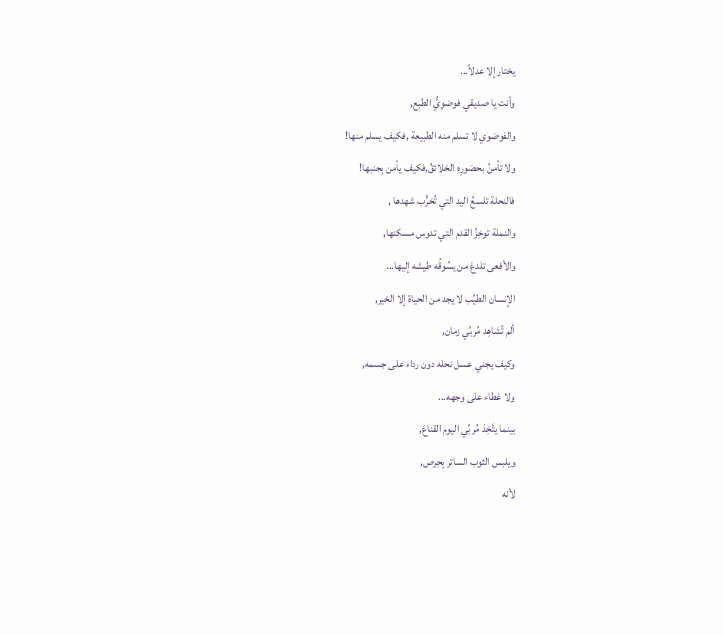يختار إلا عدلاً...
وأنت يا صديقي فوضوِيُّ الطبع,
والفوضوي لا تسلم منه الطبيعة ,فكيف يسلم منها!
ولا تأمنُ بحضورِهِ الخلائقُ,فكيف يأمن بِجنبها!
فالنحلة تلسعُ اليد التي تُخرٍّب شهدها ,
والنملة توخِزُ القدم التي تدوس مسكنها,
والأفعى تلدغ من يسُوقُه طيشه إليها...
الإنسان الطيِّب لا يجد من الحياة إلا الخير,
ألم تُشاهِد مُربِّي زمان,
وكيف يجني عسل نحله دون رداء على جسمه,
ولا غطاء على وجهه...
بينما يتَّخِذ مُربِّي اليوم القناعَ,
ويلبس الثوب الساتر بِحِرص,
لأنه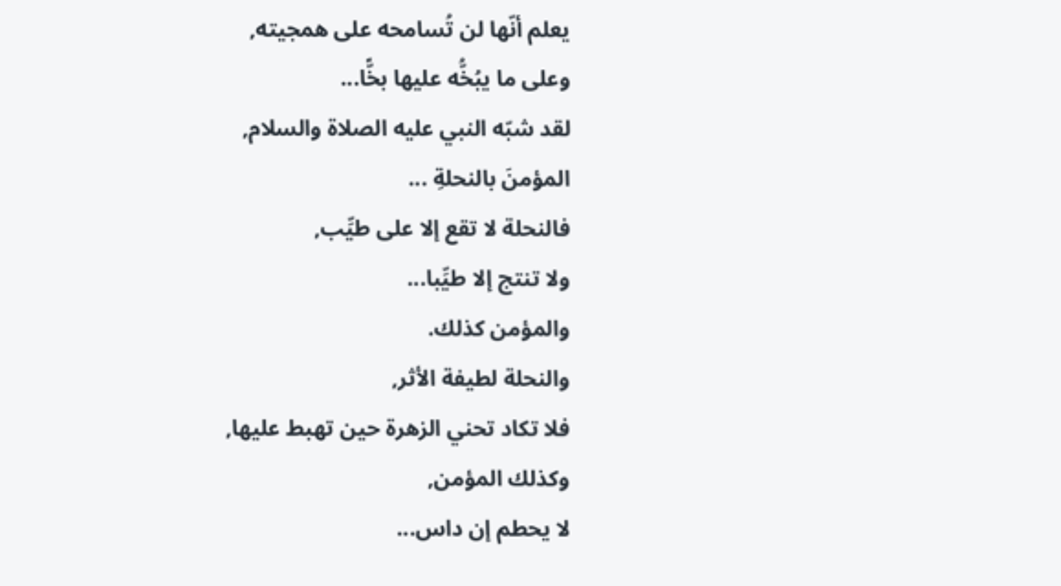يعلم أنّها لن تُسامحه على همجيته,
وعلى ما يبُخُّه عليها بخًّا...
لقد شبّه النبي عليه الصلاة والسلام,
المؤمنَ بالنحلةِ ...
فالنحلة لا تقع إلا على طيِّب,
ولا تنتج إلا طيِّبا...
والمؤمن كذلك.
والنحلة لطيفة الأثر,
فلا تكاد تحني الزهرة حين تهبط عليها,
وكذلك المؤمن,
لا يحطم إن داس...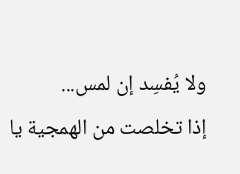ولا يُفسِد إن لمس...
إذا تخلصت من الهمجية يا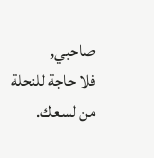صاحبي,
فلا حاجة للنحلة من لسعك.